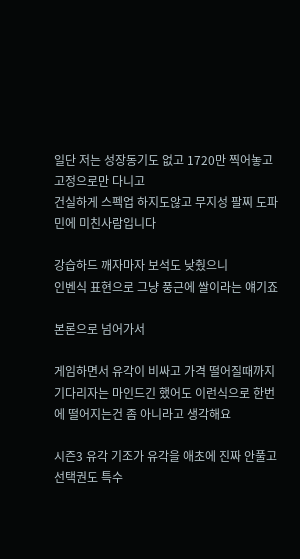일단 저는 성장동기도 없고 1720만 찍어놓고 고정으로만 다니고
건실하게 스펙업 하지도않고 무지성 팔찌 도파민에 미친사람입니다

강습하드 깨자마자 보석도 낮췄으니
인벤식 표현으로 그냥 풍근에 쌀이라는 얘기죠

본론으로 넘어가서

게임하면서 유각이 비싸고 가격 떨어질때까지 기다리자는 마인드긴 했어도 이런식으로 한번에 떨어지는건 좀 아니라고 생각해요

시즌3 유각 기조가 유각을 애초에 진짜 안풀고
선택권도 특수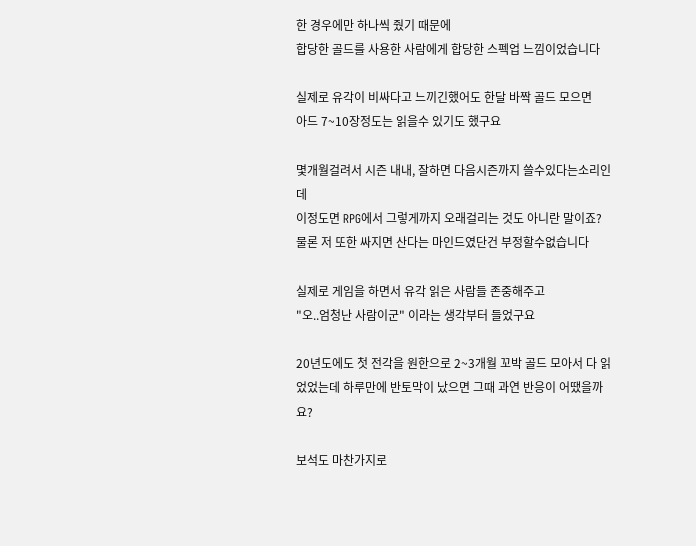한 경우에만 하나씩 줬기 때문에
합당한 골드를 사용한 사람에게 합당한 스펙업 느낌이었습니다

실제로 유각이 비싸다고 느끼긴했어도 한달 바짝 골드 모으면
아드 7~10장정도는 읽을수 있기도 했구요

몇개월걸려서 시즌 내내, 잘하면 다음시즌까지 쓸수있다는소리인데
이정도면 RPG에서 그렇게까지 오래걸리는 것도 아니란 말이죠?
물론 저 또한 싸지면 산다는 마인드였단건 부정할수없습니다

실제로 게임을 하면서 유각 읽은 사람들 존중해주고
"오..엄청난 사람이군" 이라는 생각부터 들었구요

20년도에도 첫 전각을 원한으로 2~3개월 꼬박 골드 모아서 다 읽었었는데 하루만에 반토막이 났으면 그때 과연 반응이 어땠을까요?

보석도 마찬가지로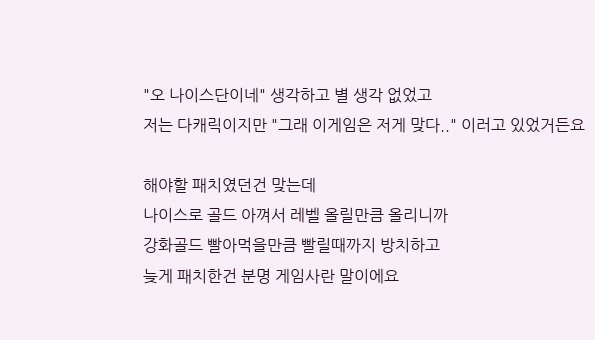"오 나이스단이네" 생각하고 별 생각 없었고
저는 다캐릭이지만 "그래 이게임은 저게 맞다.." 이러고 있었거든요

해야할 패치였던건 맞는데
나이스로 골드 아껴서 레벨 올릴만큼 올리니까
강화골드 빨아먹을만큼 빨릴때까지 방치하고
늦게 패치한건 분명 게임사란 말이에요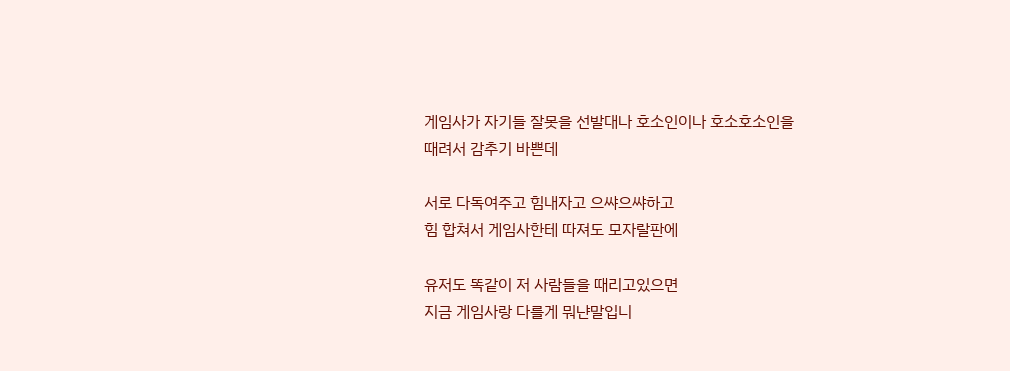게임사가 자기들 잘못을 선발대나 호소인이나 호소호소인을
때려서 감추기 바쁜데

서로 다독여주고 힘내자고 으쌰으쌰하고
힘 합쳐서 게임사한테 따져도 모자랄판에

유저도 똑같이 저 사람들을 때리고있으면
지금 게임사랑 다를게 뭐냔말입니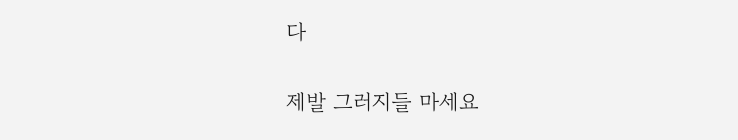다

제발 그러지들 마세요